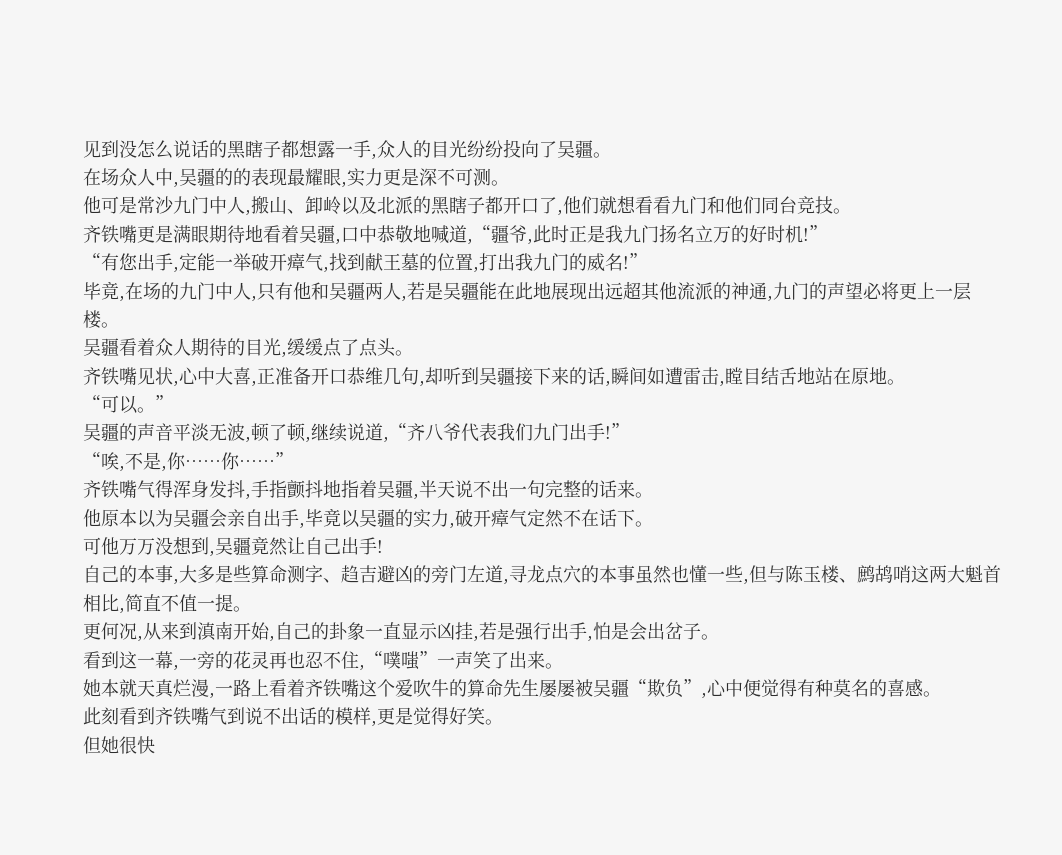见到没怎么说话的黑瞎子都想露一手,众人的目光纷纷投向了吴疆。
在场众人中,吴疆的的表现最耀眼,实力更是深不可测。
他可是常沙九门中人,搬山、卸岭以及北派的黑瞎子都开口了,他们就想看看九门和他们同台竞技。
齐铁嘴更是满眼期待地看着吴疆,口中恭敬地喊道,“疆爷,此时正是我九门扬名立万的好时机!”
“有您出手,定能一举破开瘴气,找到献王墓的位置,打出我九门的威名!”
毕竟,在场的九门中人,只有他和吴疆两人,若是吴疆能在此地展现出远超其他流派的神通,九门的声望必将更上一层楼。
吴疆看着众人期待的目光,缓缓点了点头。
齐铁嘴见状,心中大喜,正准备开口恭维几句,却听到吴疆接下来的话,瞬间如遭雷击,瞠目结舌地站在原地。
“可以。”
吴疆的声音平淡无波,顿了顿,继续说道,“齐八爷代表我们九门出手!”
“唉,不是,你……你……”
齐铁嘴气得浑身发抖,手指颤抖地指着吴疆,半天说不出一句完整的话来。
他原本以为吴疆会亲自出手,毕竟以吴疆的实力,破开瘴气定然不在话下。
可他万万没想到,吴疆竟然让自己出手!
自己的本事,大多是些算命测字、趋吉避凶的旁门左道,寻龙点穴的本事虽然也懂一些,但与陈玉楼、鹧鸪哨这两大魁首相比,简直不值一提。
更何况,从来到滇南开始,自己的卦象一直显示凶挂,若是强行出手,怕是会出岔子。
看到这一幕,一旁的花灵再也忍不住,“噗嗤”一声笑了出来。
她本就天真烂漫,一路上看着齐铁嘴这个爱吹牛的算命先生屡屡被吴疆“欺负”,心中便觉得有种莫名的喜感。
此刻看到齐铁嘴气到说不出话的模样,更是觉得好笑。
但她很快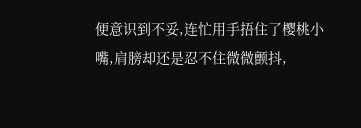便意识到不妥,连忙用手捂住了樱桃小嘴,肩膀却还是忍不住微微颤抖,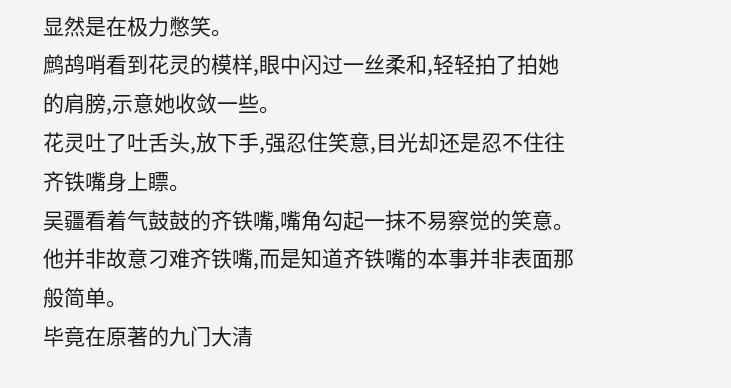显然是在极力憋笑。
鹧鸪哨看到花灵的模样,眼中闪过一丝柔和,轻轻拍了拍她的肩膀,示意她收敛一些。
花灵吐了吐舌头,放下手,强忍住笑意,目光却还是忍不住往齐铁嘴身上瞟。
吴疆看着气鼓鼓的齐铁嘴,嘴角勾起一抹不易察觉的笑意。
他并非故意刁难齐铁嘴,而是知道齐铁嘴的本事并非表面那般简单。
毕竟在原著的九门大清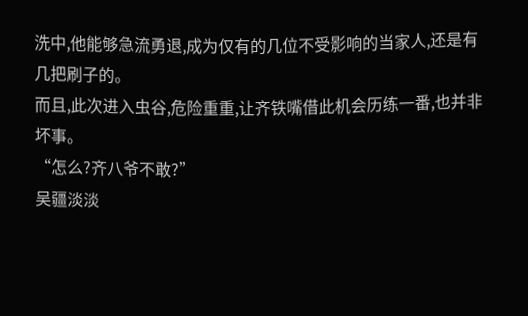洗中,他能够急流勇退,成为仅有的几位不受影响的当家人,还是有几把刷子的。
而且,此次进入虫谷,危险重重,让齐铁嘴借此机会历练一番,也并非坏事。
“怎么?齐八爷不敢?”
吴疆淡淡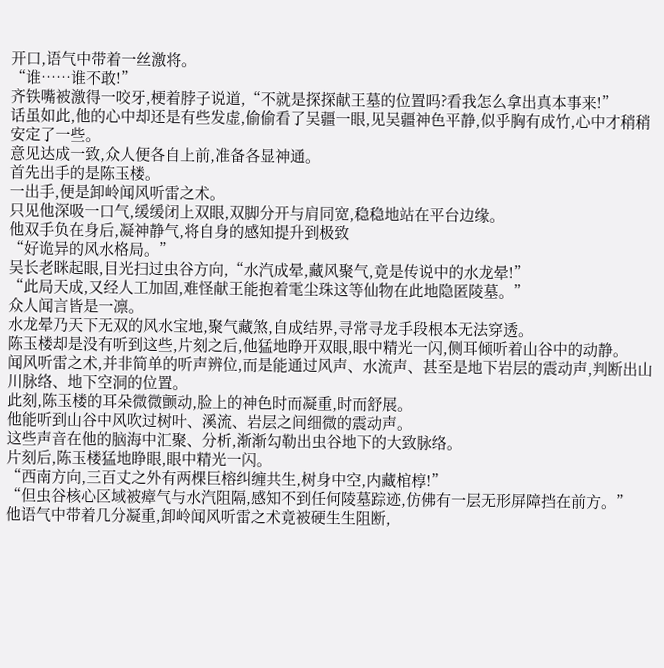开口,语气中带着一丝激将。
“谁……谁不敢!”
齐铁嘴被激得一咬牙,梗着脖子说道,“不就是探探献王墓的位置吗?看我怎么拿出真本事来!”
话虽如此,他的心中却还是有些发虚,偷偷看了吴疆一眼,见吴疆神色平静,似乎胸有成竹,心中才稍稍安定了一些。
意见达成一致,众人便各自上前,准备各显神通。
首先出手的是陈玉楼。
一出手,便是卸岭闻风听雷之术。
只见他深吸一口气,缓缓闭上双眼,双脚分开与肩同宽,稳稳地站在平台边缘。
他双手负在身后,凝神静气,将自身的感知提升到极致
“好诡异的风水格局。”
吴长老眯起眼,目光扫过虫谷方向,“水汽成晕,藏风聚气,竟是传说中的水龙晕!”
“此局天成,又经人工加固,难怪献王能抱着雮尘珠这等仙物在此地隐匿陵墓。”
众人闻言皆是一凛。
水龙晕乃天下无双的风水宝地,聚气藏煞,自成结界,寻常寻龙手段根本无法穿透。
陈玉楼却是没有听到这些,片刻之后,他猛地睁开双眼,眼中精光一闪,侧耳倾听着山谷中的动静。
闻风听雷之术,并非简单的听声辨位,而是能通过风声、水流声、甚至是地下岩层的震动声,判断出山川脉络、地下空洞的位置。
此刻,陈玉楼的耳朵微微颤动,脸上的神色时而凝重,时而舒展。
他能听到山谷中风吹过树叶、溪流、岩层之间细微的震动声。
这些声音在他的脑海中汇聚、分析,渐渐勾勒出虫谷地下的大致脉络。
片刻后,陈玉楼猛地睁眼,眼中精光一闪。
“西南方向,三百丈之外有两棵巨榕纠缠共生,树身中空,内藏棺椁!”
“但虫谷核心区域被瘴气与水汽阻隔,感知不到任何陵墓踪迹,仿佛有一层无形屏障挡在前方。”
他语气中带着几分凝重,卸岭闻风听雷之术竟被硬生生阻断,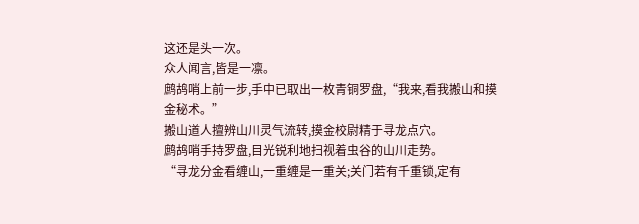这还是头一次。
众人闻言,皆是一凛。
鹧鸪哨上前一步,手中已取出一枚青铜罗盘,“我来,看我搬山和摸金秘术。”
搬山道人擅辨山川灵气流转,摸金校尉精于寻龙点穴。
鹧鸪哨手持罗盘,目光锐利地扫视着虫谷的山川走势。
“寻龙分金看缠山,一重缠是一重关;关门若有千重锁,定有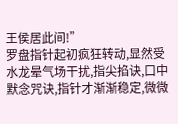王侯居此间!”
罗盘指针起初疯狂转动,显然受水龙晕气场干扰,指尖掐诀,口中默念咒诀,指针才渐渐稳定,微微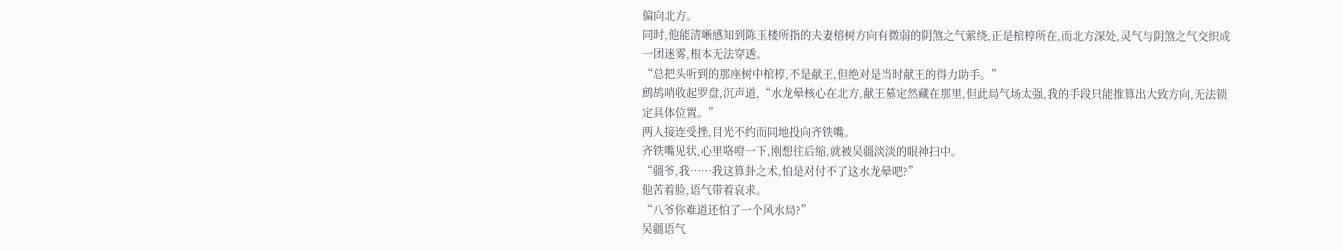偏向北方。
同时,他能清晰感知到陈玉楼所指的夫妻榕树方向有微弱的阴煞之气萦绕,正是棺椁所在,而北方深处,灵气与阴煞之气交织成一团迷雾,根本无法穿透。
“总把头听到的那座树中棺椁,不是献王,但绝对是当时献王的得力助手。”
鹧鸪哨收起罗盘,沉声道,“水龙晕核心在北方,献王墓定然藏在那里,但此局气场太强,我的手段只能推算出大致方向,无法锁定具体位置。”
两人接连受挫,目光不约而同地投向齐铁嘴。
齐铁嘴见状,心里咯噔一下,刚想往后缩,就被吴疆淡淡的眼神扫中。
“疆爷,我……我这算卦之术,怕是对付不了这水龙晕吧?”
他苦着脸,语气带着哀求。
“八爷你难道还怕了一个风水局?”
吴疆语气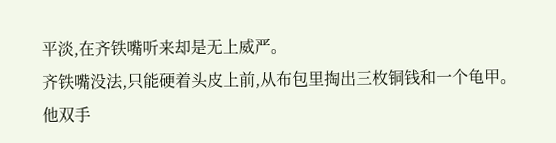平淡,在齐铁嘴听来却是无上威严。
齐铁嘴没法,只能硬着头皮上前,从布包里掏出三枚铜钱和一个龟甲。
他双手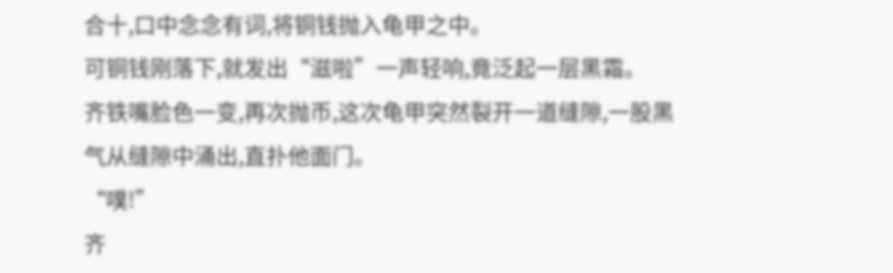合十,口中念念有词,将铜钱抛入龟甲之中。
可铜钱刚落下,就发出“滋啦”一声轻响,竟泛起一层黑霜。
齐铁嘴脸色一变,再次抛币,这次龟甲突然裂开一道缝隙,一股黑气从缝隙中涌出,直扑他面门。
“噗!”
齐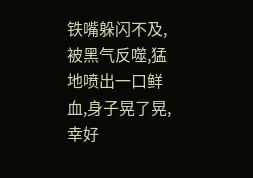铁嘴躲闪不及,被黑气反噬,猛地喷出一口鲜血,身子晃了晃,幸好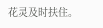花灵及时扶住。